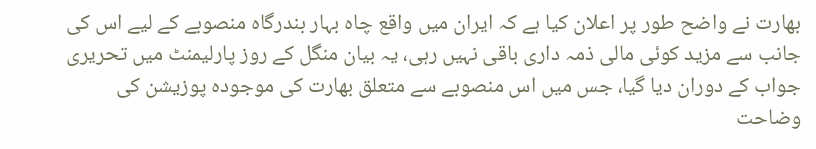بھارت نے واضح طور پر اعلان کیا ہے کہ ایران میں واقع چاہ بہار بندرگاہ منصوبے کے لیے اس کی جانب سے مزید کوئی مالی ذمہ داری باقی نہیں رہی، یہ بیان منگل کے روز پارلیمنٹ میں تحریری جواب کے دوران دیا گیا، جس میں اس منصوبے سے متعلق بھارت کی موجودہ پوزیشن کی وضاحت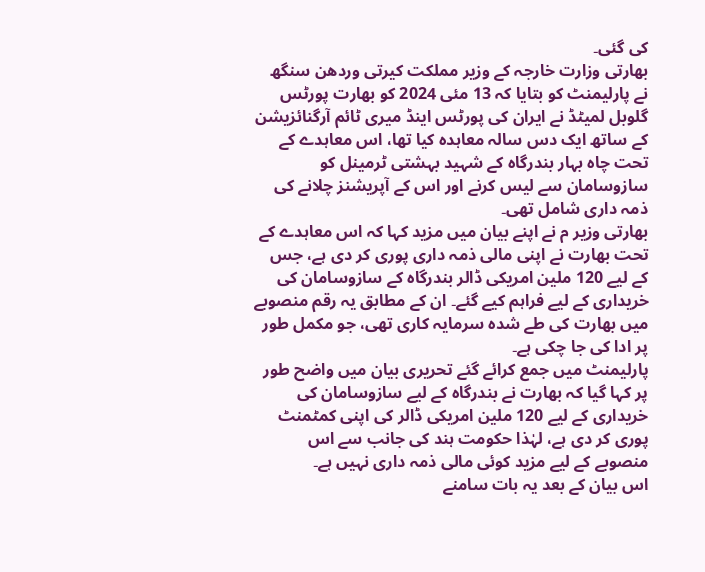کی گئی۔
بھارتی وزارت خارجہ کے وزیر مملکت کیرتی وردھن سنگھ نے پارلیمنٹ کو بتایا کہ 13 مئی 2024 کو بھارت پورٹس گلوبل لمیٹڈ نے ایران کی پورٹس اینڈ میری ٹائم آرگنائزیشن کے ساتھ ایک دس سالہ معاہدہ کیا تھا، اس معاہدے کے تحت چاہ بہار بندرگاہ کے شہید بہشتی ٹرمینل کو سازوسامان سے لیس کرنے اور اس کے آپریشنز چلانے کی ذمہ داری شامل تھی۔
بھارتی وزیر م نے اپنے بیان میں مزید کہا کہ اس معاہدے کے تحت بھارت نے اپنی مالی ذمہ داری پوری کر دی ہے، جس کے لیے 120 ملین امریکی ڈالر بندرگاہ کے سازوسامان کی خریداری کے لیے فراہم کیے گئے۔ ان کے مطابق یہ رقم منصوبے میں بھارت کی طے شدہ سرمایہ کاری تھی، جو مکمل طور پر ادا کی جا چکی ہے۔
پارلیمنٹ میں جمع کرائے گئے تحریری بیان میں واضح طور پر کہا گیا کہ بھارت نے بندرگاہ کے لیے سازوسامان کی خریداری کے لیے 120 ملین امریکی ڈالر کی اپنی کمٹمنٹ پوری کر دی ہے، لہٰذا حکومت ہند کی جانب سے اس منصوبے کے لیے مزید کوئی مالی ذمہ داری نہیں ہے۔
اس بیان کے بعد یہ بات سامنے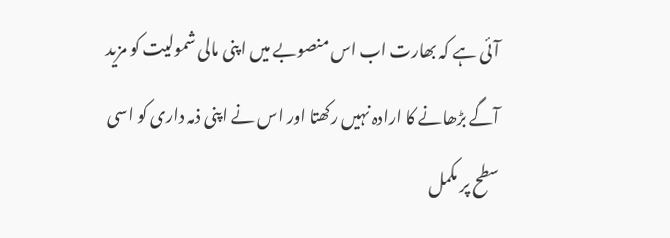آئی ہے کہ بھارت اب اس منصوبے میں اپنی مالی شمولیت کو مزید آگے بڑھانے کا ارادہ نہیں رکھتا اور اس نے اپنی ذمہ داری کو اسی سطح پر مکمل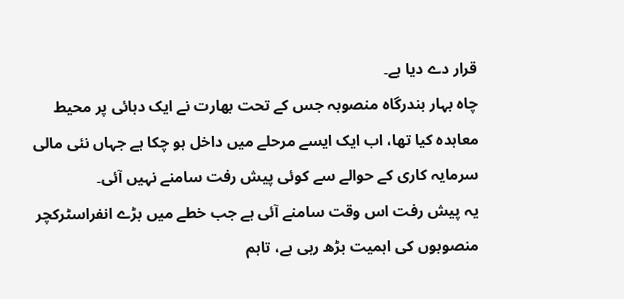قرار دے دیا ہے۔
چاہ بہار بندرگاہ منصوبہ جس کے تحت بھارت نے ایک دہائی پر محیط معاہدہ کیا تھا، اب ایک ایسے مرحلے میں داخل ہو چکا ہے جہاں نئی مالی سرمایہ کاری کے حوالے سے کوئی پیش رفت سامنے نہیں آئی۔
یہ پیش رفت اس وقت سامنے آئی ہے جب خطے میں بڑے انفراسٹرکچر منصوبوں کی اہمیت بڑھ رہی ہے، تاہم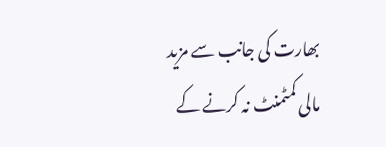بھارت کی جانب سے مزید مالی کمٹمنٹ نہ کرنے کے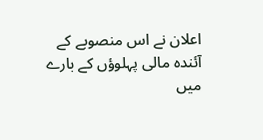اعلان نے اس منصوبے کے آئندہ مالی پہلوؤں کے بارے میں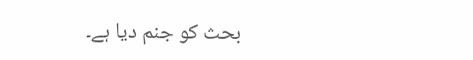بحث کو جنم دیا ہے۔